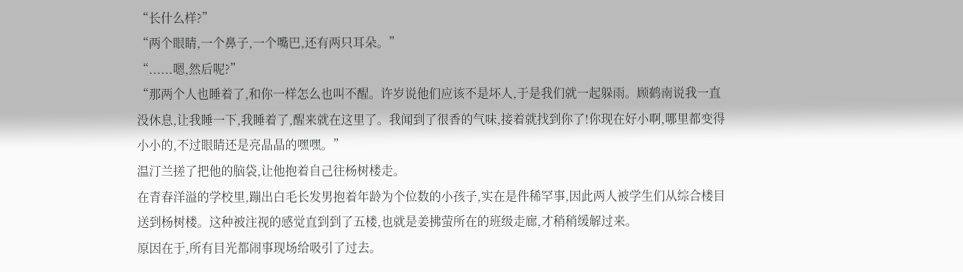“长什么样?”
“两个眼睛,一个鼻子,一个嘴巴,还有两只耳朵。”
“......嗯,然后呢?”
“那两个人也睡着了,和你一样怎么也叫不醒。许岁说他们应该不是坏人,于是我们就一起躲雨。顾鹤南说我一直没休息,让我睡一下,我睡着了,醒来就在这里了。我闻到了很香的气味,接着就找到你了!你现在好小啊,哪里都变得小小的,不过眼睛还是亮晶晶的嘿嘿。”
温汀兰搓了把他的脑袋,让他抱着自己往杨树楼走。
在青春洋溢的学校里,蹦出白毛长发男抱着年龄为个位数的小孩子,实在是件稀罕事,因此两人被学生们从综合楼目送到杨树楼。这种被注视的感觉直到到了五楼,也就是姜拂萤所在的班级走廊,才稍稍缓解过来。
原因在于,所有目光都闹事现场给吸引了过去。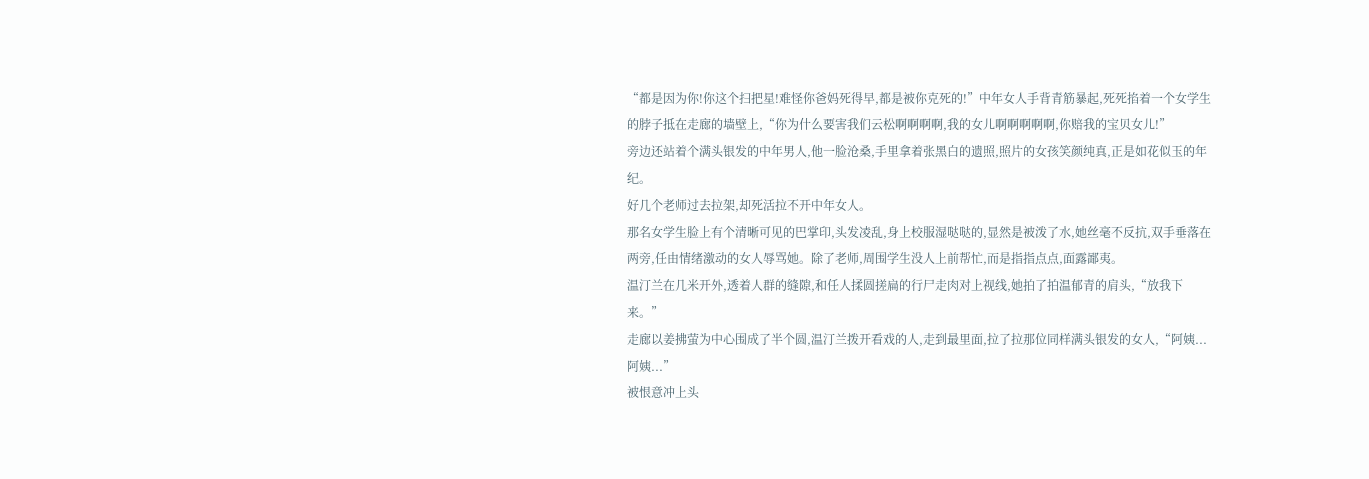“都是因为你!你这个扫把星!难怪你爸妈死得早,都是被你克死的!”中年女人手背青筋暴起,死死掐着一个女学生的脖子抵在走廊的墙壁上,“你为什么要害我们云松啊啊啊啊,我的女儿啊啊啊啊啊,你赔我的宝贝女儿!”
旁边还站着个满头银发的中年男人,他一脸沧桑,手里拿着张黑白的遗照,照片的女孩笑颜纯真,正是如花似玉的年纪。
好几个老师过去拉架,却死活拉不开中年女人。
那名女学生脸上有个清晰可见的巴掌印,头发凌乱,身上校服湿哒哒的,显然是被泼了水,她丝毫不反抗,双手垂落在两旁,任由情绪激动的女人辱骂她。除了老师,周围学生没人上前帮忙,而是指指点点,面露鄙夷。
温汀兰在几米开外,透着人群的缝隙,和任人揉圆搓扁的行尸走肉对上视线,她拍了拍温郁青的肩头,“放我下来。”
走廊以姜拂萤为中心围成了半个圆,温汀兰拨开看戏的人,走到最里面,拉了拉那位同样满头银发的女人,“阿姨...阿姨...”
被恨意冲上头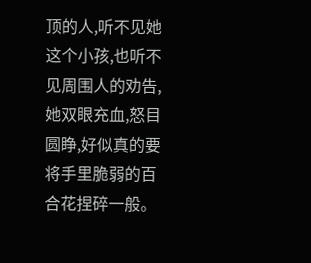顶的人,听不见她这个小孩,也听不见周围人的劝告,她双眼充血,怒目圆睁,好似真的要将手里脆弱的百合花捏碎一般。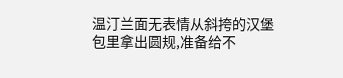温汀兰面无表情从斜挎的汉堡包里拿出圆规,准备给不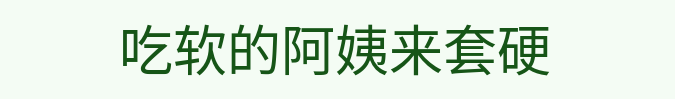吃软的阿姨来套硬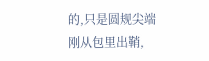的,只是圆规尖端刚从包里出鞘,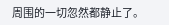周围的一切忽然都静止了。